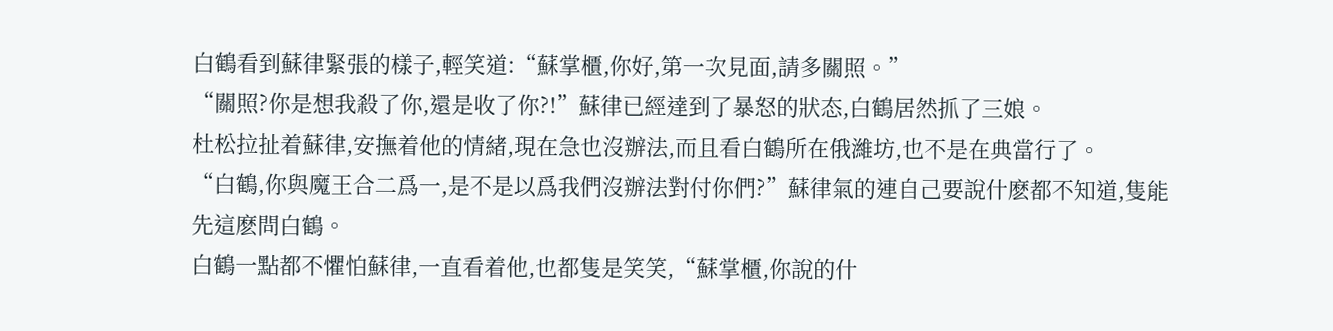白鶴看到蘇律緊張的樣子,輕笑道:“蘇掌櫃,你好,第一次見面,請多關照。”
“關照?你是想我殺了你,還是收了你?!”蘇律已經達到了暴怒的狀态,白鶴居然抓了三娘。
杜松拉扯着蘇律,安撫着他的情緒,現在急也沒辦法,而且看白鶴所在俄濰坊,也不是在典當行了。
“白鶴,你與魔王合二爲一,是不是以爲我們沒辦法對付你們?”蘇律氣的連自己要說什麽都不知道,隻能先這麽問白鶴。
白鶴一點都不懼怕蘇律,一直看着他,也都隻是笑笑,“蘇掌櫃,你說的什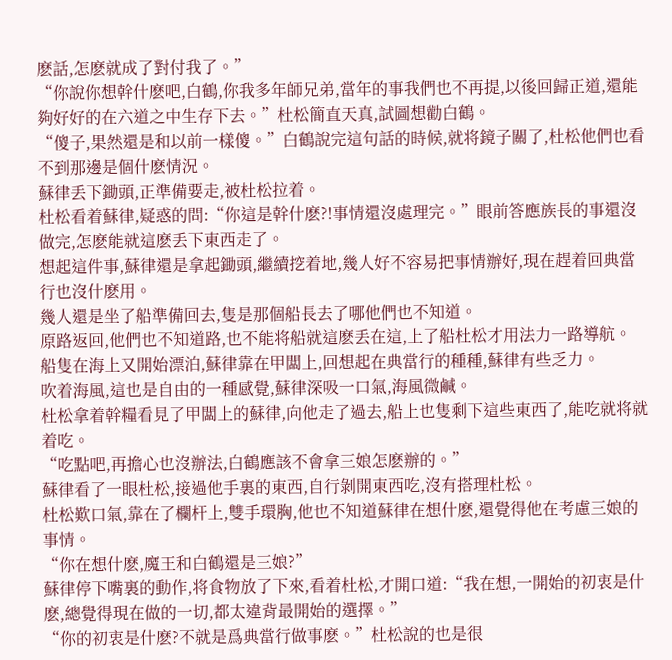麽話,怎麽就成了對付我了。”
“你說你想幹什麽吧,白鶴,你我多年師兄弟,當年的事我們也不再提,以後回歸正道,還能夠好好的在六道之中生存下去。”杜松簡直天真,試圖想勸白鶴。
“傻子,果然還是和以前一樣傻。”白鶴說完這句話的時候,就将鏡子關了,杜松他們也看不到那邊是個什麽情況。
蘇律丢下鋤頭,正準備要走,被杜松拉着。
杜松看着蘇律,疑惑的問:“你這是幹什麽?!事情還沒處理完。”眼前答應族長的事還沒做完,怎麽能就這麽丢下東西走了。
想起這件事,蘇律還是拿起鋤頭,繼續挖着地,幾人好不容易把事情辦好,現在趕着回典當行也沒什麽用。
幾人還是坐了船準備回去,隻是那個船長去了哪他們也不知道。
原路返回,他們也不知道路,也不能将船就這麽丢在這,上了船杜松才用法力一路導航。
船隻在海上又開始漂泊,蘇律靠在甲闆上,回想起在典當行的種種,蘇律有些乏力。
吹着海風,這也是自由的一種感覺,蘇律深吸一口氣,海風微鹹。
杜松拿着幹糧看見了甲闆上的蘇律,向他走了過去,船上也隻剩下這些東西了,能吃就将就着吃。
“吃點吧,再擔心也沒辦法,白鶴應該不會拿三娘怎麽辦的。”
蘇律看了一眼杜松,接過他手裏的東西,自行剝開東西吃,沒有搭理杜松。
杜松歎口氣,靠在了欄杆上,雙手環胸,他也不知道蘇律在想什麽,還覺得他在考慮三娘的事情。
“你在想什麽,魔王和白鶴還是三娘?”
蘇律停下嘴裏的動作,将食物放了下來,看着杜松,才開口道:“我在想,一開始的初衷是什麽,總覺得現在做的一切,都太違背最開始的選擇。”
“你的初衷是什麽?不就是爲典當行做事麽。”杜松說的也是很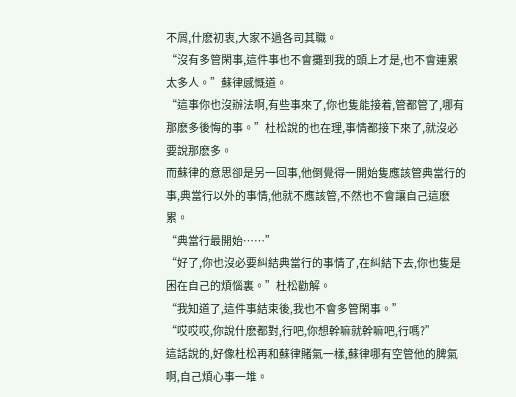不屑,什麽初衷,大家不過各司其職。
“沒有多管閑事,這件事也不會攤到我的頭上才是,也不會連累太多人。”蘇律感慨道。
“這事你也沒辦法啊,有些事來了,你也隻能接着,管都管了,哪有那麽多後悔的事。”杜松說的也在理,事情都接下來了,就沒必要說那麽多。
而蘇律的意思卻是另一回事,他倒覺得一開始隻應該管典當行的事,典當行以外的事情,他就不應該管,不然也不會讓自己這麽累。
“典當行最開始……”
“好了,你也沒必要糾結典當行的事情了,在糾結下去,你也隻是困在自己的煩惱裏。”杜松勸解。
“我知道了,這件事結束後,我也不會多管閑事。”
“哎哎哎,你說什麽都對,行吧,你想幹嘛就幹嘛吧,行嗎?”
這話說的,好像杜松再和蘇律賭氣一樣,蘇律哪有空管他的脾氣啊,自己煩心事一堆。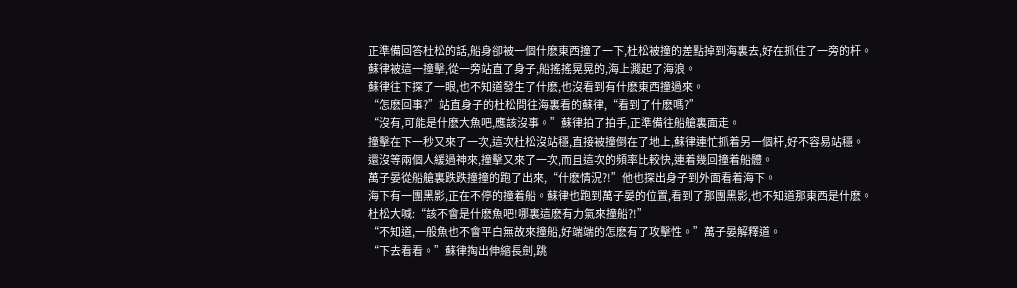正準備回答杜松的話,船身卻被一個什麽東西撞了一下,杜松被撞的差點掉到海裏去,好在抓住了一旁的杆。
蘇律被這一撞擊,從一旁站直了身子,船搖搖晃晃的,海上濺起了海浪。
蘇律往下探了一眼,也不知道發生了什麽,也沒看到有什麽東西撞過來。
“怎麽回事?”站直身子的杜松問往海裏看的蘇律,“看到了什麽嗎?”
“沒有,可能是什麽大魚吧,應該沒事。”蘇律拍了拍手,正準備往船艙裏面走。
撞擊在下一秒又來了一次,這次杜松沒站穩,直接被撞倒在了地上,蘇律連忙抓着另一個杆,好不容易站穩。
還沒等兩個人緩過神來,撞擊又來了一次,而且這次的頻率比較快,連着幾回撞着船體。
萬子晏從船艙裏跌跌撞撞的跑了出來,“什麽情況?!”他也探出身子到外面看着海下。
海下有一團黑影,正在不停的撞着船。蘇律也跑到萬子晏的位置,看到了那團黑影,也不知道那東西是什麽。
杜松大喊:“該不會是什麽魚吧!哪裏這麽有力氣來撞船?!”
“不知道,一般魚也不會平白無故來撞船,好端端的怎麽有了攻擊性。”萬子晏解釋道。
“下去看看。”蘇律掏出伸縮長劍,跳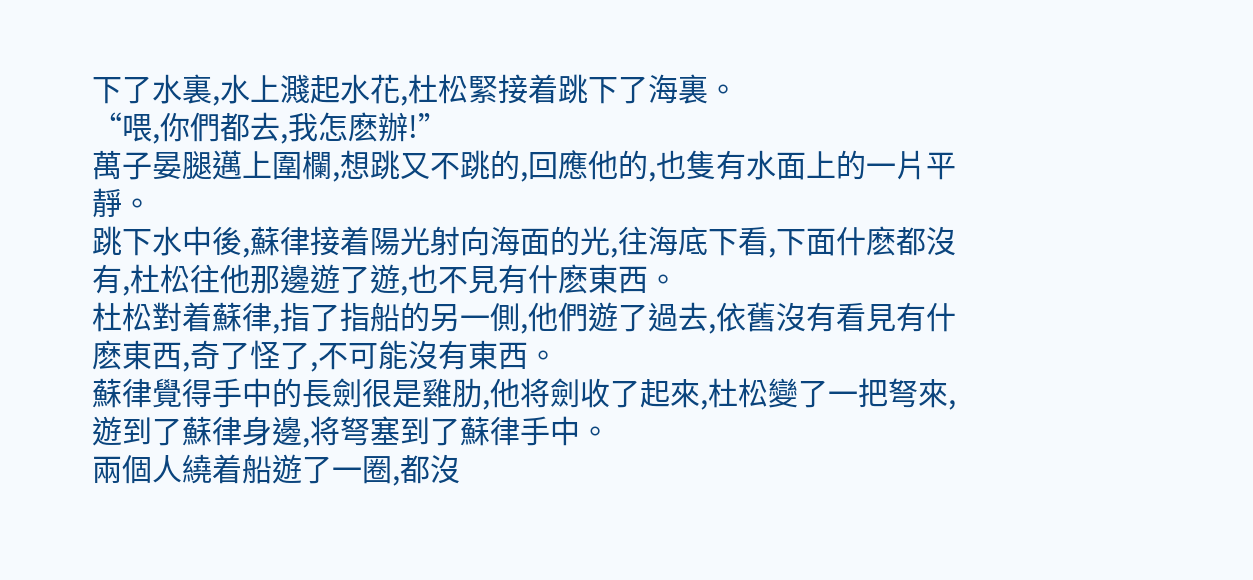下了水裏,水上濺起水花,杜松緊接着跳下了海裏。
“喂,你們都去,我怎麽辦!”
萬子晏腿邁上圍欄,想跳又不跳的,回應他的,也隻有水面上的一片平靜。
跳下水中後,蘇律接着陽光射向海面的光,往海底下看,下面什麽都沒有,杜松往他那邊遊了遊,也不見有什麽東西。
杜松對着蘇律,指了指船的另一側,他們遊了過去,依舊沒有看見有什麽東西,奇了怪了,不可能沒有東西。
蘇律覺得手中的長劍很是雞肋,他将劍收了起來,杜松變了一把弩來,遊到了蘇律身邊,将弩塞到了蘇律手中。
兩個人繞着船遊了一圈,都沒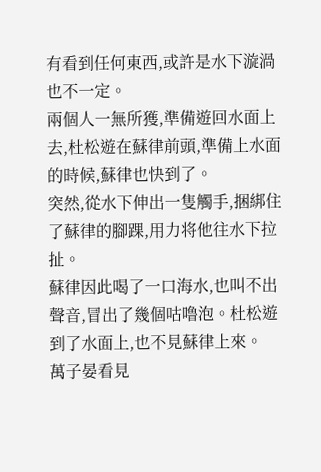有看到任何東西,或許是水下漩渦也不一定。
兩個人一無所獲,準備遊回水面上去,杜松遊在蘇律前頭,準備上水面的時候,蘇律也快到了。
突然,從水下伸出一隻觸手,捆綁住了蘇律的腳踝,用力将他往水下拉扯。
蘇律因此喝了一口海水,也叫不出聲音,冒出了幾個咕噜泡。杜松遊到了水面上,也不見蘇律上來。
萬子晏看見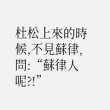杜松上來的時候,不見蘇律,問:“蘇律人呢?!”